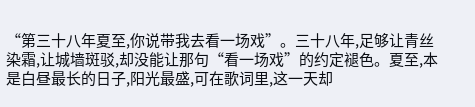“第三十八年夏至,你说带我去看一场戏”。三十八年,足够让青丝染霜,让城墙斑驳,却没能让那句“看一场戏”的约定褪色。夏至,本是白昼最长的日子,阳光最盛,可在歌词里,这一天却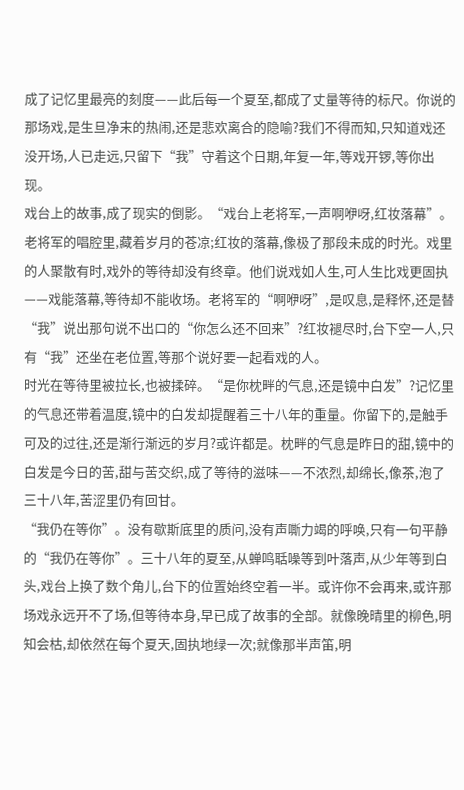成了记忆里最亮的刻度——此后每一个夏至,都成了丈量等待的标尺。你说的那场戏,是生旦净末的热闹,还是悲欢离合的隐喻?我们不得而知,只知道戏还没开场,人已走远,只留下“我”守着这个日期,年复一年,等戏开锣,等你出现。
戏台上的故事,成了现实的倒影。“戏台上老将军,一声啊咿呀,红妆落幕”。老将军的唱腔里,藏着岁月的苍凉;红妆的落幕,像极了那段未成的时光。戏里的人聚散有时,戏外的等待却没有终章。他们说戏如人生,可人生比戏更固执——戏能落幕,等待却不能收场。老将军的“啊咿呀”,是叹息,是释怀,还是替“我”说出那句说不出口的“你怎么还不回来”?红妆褪尽时,台下空一人,只有“我”还坐在老位置,等那个说好要一起看戏的人。
时光在等待里被拉长,也被揉碎。“是你枕畔的气息,还是镜中白发”?记忆里的气息还带着温度,镜中的白发却提醒着三十八年的重量。你留下的,是触手可及的过往,还是渐行渐远的岁月?或许都是。枕畔的气息是昨日的甜,镜中的白发是今日的苦,甜与苦交织,成了等待的滋味——不浓烈,却绵长,像茶,泡了三十八年,苦涩里仍有回甘。
“我仍在等你”。没有歇斯底里的质问,没有声嘶力竭的呼唤,只有一句平静的“我仍在等你”。三十八年的夏至,从蝉鸣聒噪等到叶落声,从少年等到白头,戏台上换了数个角儿,台下的位置始终空着一半。或许你不会再来,或许那场戏永远开不了场,但等待本身,早已成了故事的全部。就像晚晴里的柳色,明知会枯,却依然在每个夏天,固执地绿一次;就像那半声笛,明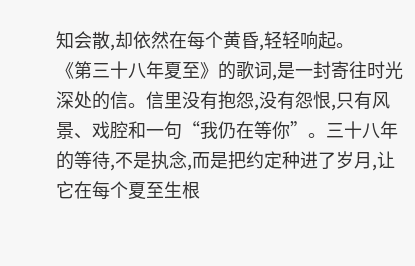知会散,却依然在每个黄昏,轻轻响起。
《第三十八年夏至》的歌词,是一封寄往时光深处的信。信里没有抱怨,没有怨恨,只有风景、戏腔和一句“我仍在等你”。三十八年的等待,不是执念,而是把约定种进了岁月,让它在每个夏至生根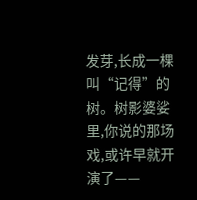发芽,长成一棵叫“记得”的树。树影婆娑里,你说的那场戏,或许早就开演了——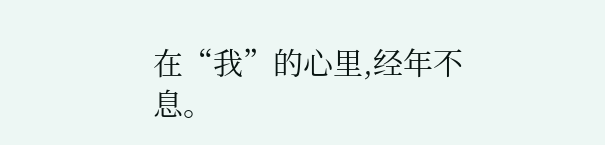在“我”的心里,经年不息。